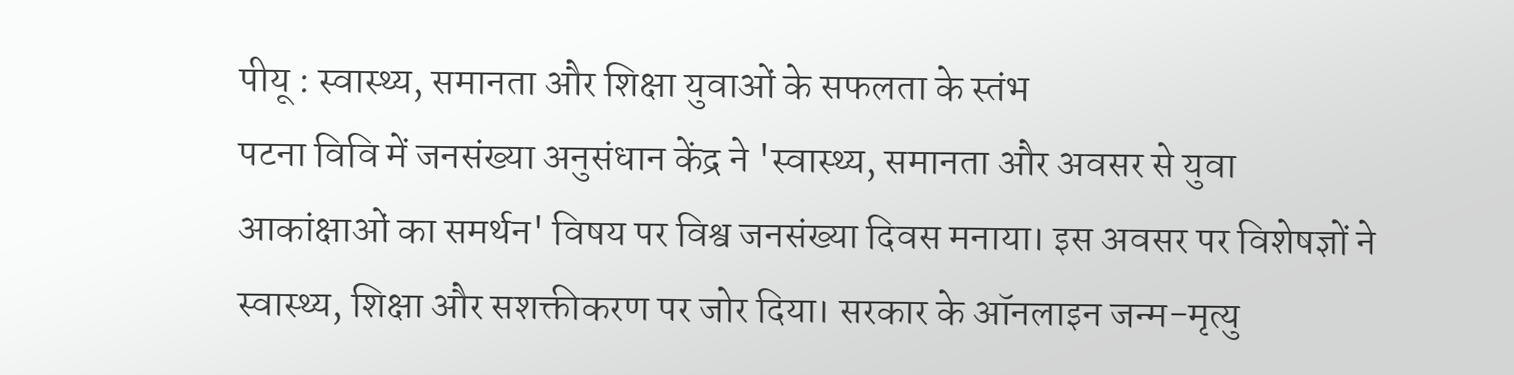पीयू : स्वास्थ्य, समानता और शिक्षा युवाओं के सफलता के स्तंभ
पटना विवि में जनसंख्या अनुसंधान केंद्र ने 'स्वास्थ्य, समानता और अवसर से युवा आकांक्षाओं का समर्थन' विषय पर विश्व जनसंख्या दिवस मनाया। इस अवसर पर विशेषज्ञों ने स्वास्थ्य, शिक्षा और सशक्तीकरण पर जोर दिया। सरकार के ऑनलाइन जन्म-मृत्यु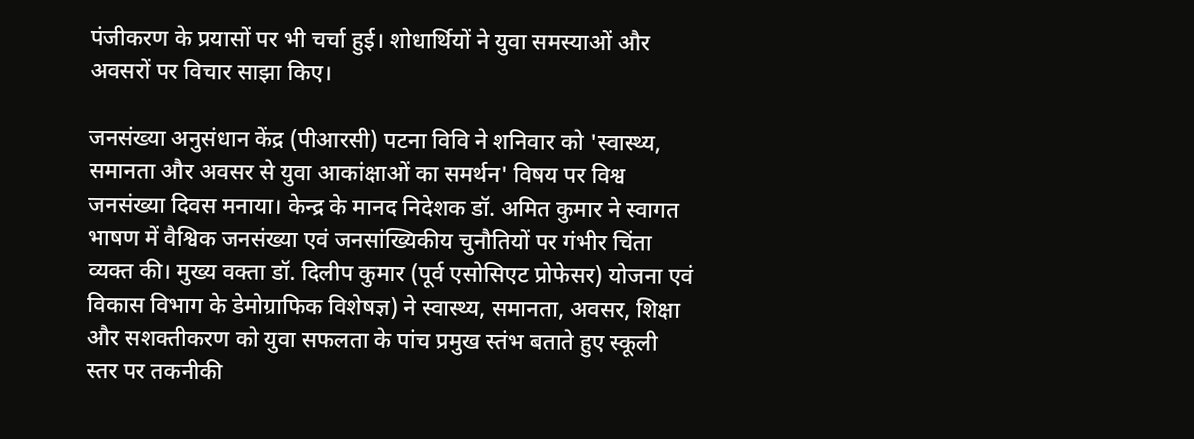पंजीकरण के प्रयासों पर भी चर्चा हुई। शोधार्थियों ने युवा समस्याओं और अवसरों पर विचार साझा किए।

जनसंख्या अनुसंधान केंद्र (पीआरसी) पटना विवि ने शनिवार को 'स्वास्थ्य, समानता और अवसर से युवा आकांक्षाओं का समर्थन' विषय पर विश्व जनसंख्या दिवस मनाया। केन्द्र के मानद निदेशक डॉ. अमित कुमार ने स्वागत भाषण में वैश्विक जनसंख्या एवं जनसांख्यिकीय चुनौतियों पर गंभीर चिंता व्यक्त की। मुख्य वक्ता डॉ. दिलीप कुमार (पूर्व एसोसिएट प्रोफेसर) योजना एवं विकास विभाग के डेमोग्राफिक विशेषज्ञ) ने स्वास्थ्य, समानता, अवसर, शिक्षा और सशक्तीकरण को युवा सफलता के पांच प्रमुख स्तंभ बताते हुए स्कूली स्तर पर तकनीकी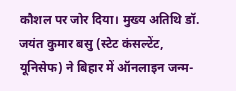कौशल पर जोर दिया। मुख्य अतिथि डॉ. जयंत कुमार बसु (स्टेट कंसल्टेंट, यूनिसेफ) ने बिहार में ऑनलाइन जन्म-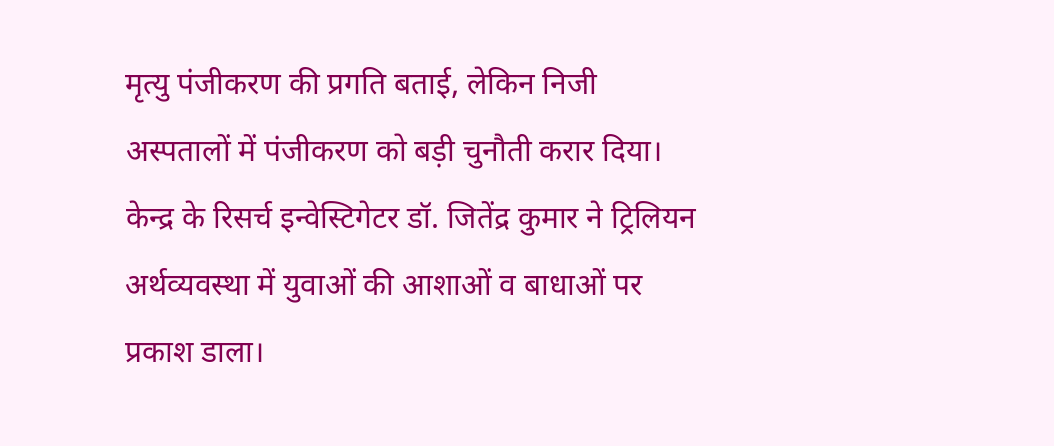मृत्यु पंजीकरण की प्रगति बताई, लेकिन निजी अस्पतालों में पंजीकरण को बड़ी चुनौती करार दिया।
केन्द्र के रिसर्च इन्वेस्टिगेटर डॉ. जितेंद्र कुमार ने ट्रिलियन अर्थव्यवस्था में युवाओं की आशाओं व बाधाओं पर प्रकाश डाला।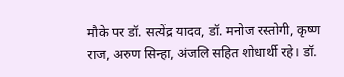मौके पर डॉ. सत्येंद्र यादव, डॉ. मनोज रस्तोगी, कृष्ण राज, अरुण सिन्हा, अंजलि सहित शोधार्थी रहे। डॉ.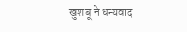खुशबू ने धन्यवाद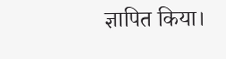ज्ञापित किया।